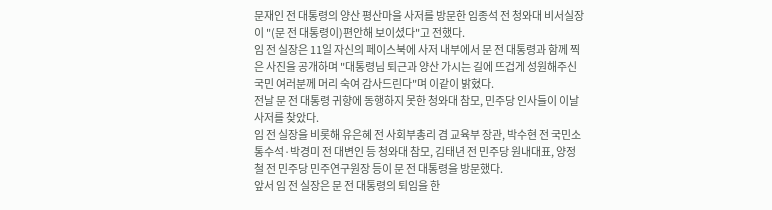문재인 전 대통령의 양산 평산마을 사저를 방문한 임종석 전 청와대 비서실장이 "(문 전 대통령이)편안해 보이셨다"고 전했다.
임 전 실장은 11일 자신의 페이스북에 사저 내부에서 문 전 대통령과 함께 찍은 사진을 공개하며 "대통령님 퇴근과 양산 가시는 길에 뜨겁게 성원해주신 국민 여러분께 머리 숙여 감사드린다"며 이같이 밝혔다.
전날 문 전 대통령 귀향에 동행하지 못한 청와대 참모, 민주당 인사들이 이날 사저를 찾았다.
임 전 실장을 비롯해 유은혜 전 사회부총리 겸 교육부 장관, 박수현 전 국민소통수석·박경미 전 대변인 등 청와대 참모, 김태년 전 민주당 원내대표, 양정철 전 민주당 민주연구원장 등이 문 전 대통령을 방문했다.
앞서 임 전 실장은 문 전 대통령의 퇴임을 한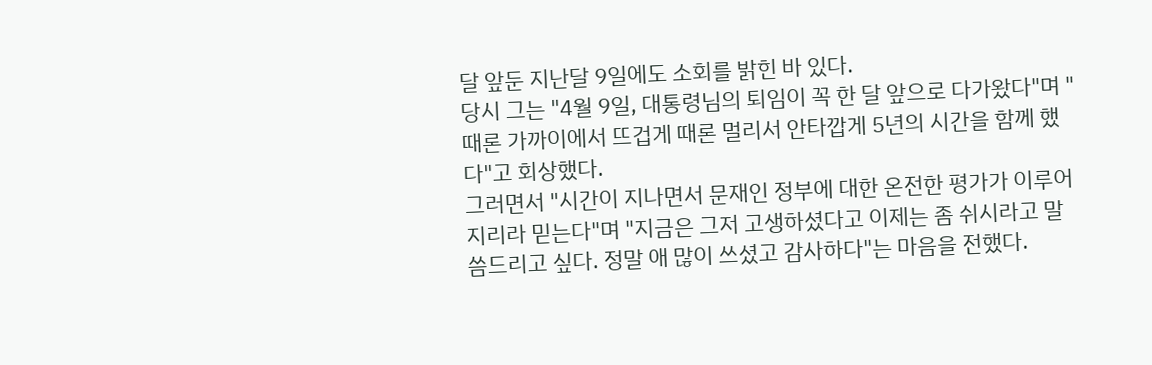달 앞둔 지난달 9일에도 소회를 밝힌 바 있다.
당시 그는 "4월 9일, 대통령님의 퇴임이 꼭 한 달 앞으로 다가왔다"며 "때론 가까이에서 뜨겁게 때론 멀리서 안타깝게 5년의 시간을 함께 했다"고 회상했다.
그러면서 "시간이 지나면서 문재인 정부에 대한 온전한 평가가 이루어지리라 믿는다"며 "지금은 그저 고생하셨다고 이제는 좀 쉬시라고 말씀드리고 싶다. 정말 애 많이 쓰셨고 감사하다"는 마음을 전했다.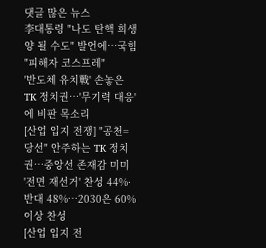댓글 많은 뉴스
李대통령 "나도 탄핵 희생양 될 수도" 발언에…국힘 "피해자 코스프레"
'반도체 유치戰' 손놓은 TK 정치권…'무기력 대응'에 비판 목소리
[산업 입지 전쟁] "공천=당선" 안주하는 TK 정치권…중앙선 존재감 미미
'전면 재선거' 찬성 44%·반대 48%…2030은 60% 이상 찬성
[산업 입지 전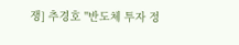쟁] 추경호 "반도체 투자 정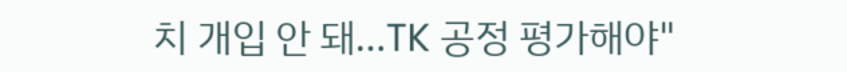치 개입 안 돼…TK 공정 평가해야"